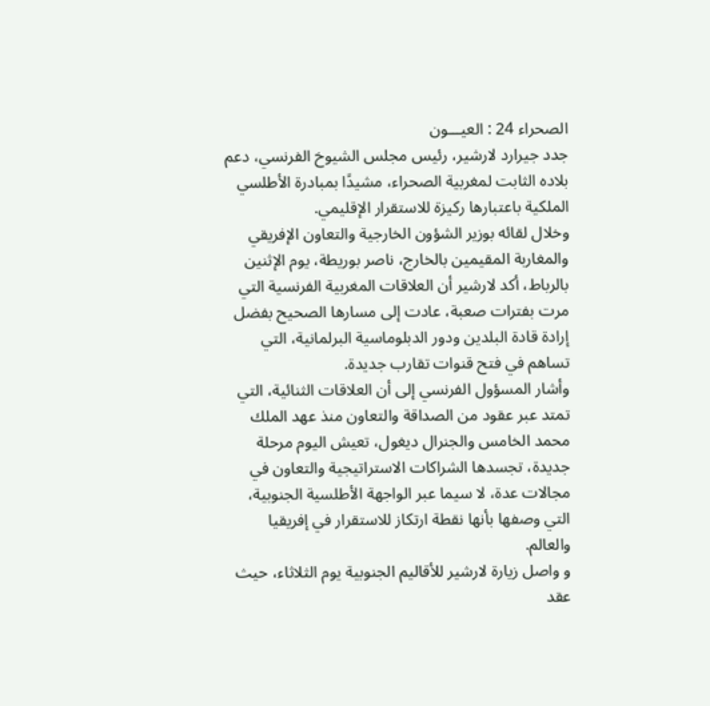الصحراء 24 : العيـــون
جدد جيرارد لارشير، رئيس مجلس الشيوخ الفرنسي، دعم بلاده الثابت لمغربية الصحراء، مشيدًا بمبادرة الأطلسي الملكية باعتبارها ركيزة للاستقرار الإقليمي.
وخلال لقائه بوزير الشؤون الخارجية والتعاون الإفريقي والمغاربة المقيمين بالخارج، ناصر بوريطة، يوم الإثنين بالرباط، أكد لارشير أن العلاقات المغربية الفرنسية التي مرت بفترات صعبة، عادت إلى مسارها الصحيح بفضل إرادة قادة البلدين ودور الدبلوماسية البرلمانية، التي تساهم في فتح قنوات تقارب جديدة.
وأشار المسؤول الفرنسي إلى أن العلاقات الثنائية، التي تمتد عبر عقود من الصداقة والتعاون منذ عهد الملك محمد الخامس والجنرال ديغول، تعيش اليوم مرحلة جديدة، تجسدها الشراكات الاستراتيجية والتعاون في مجالات عدة، لا سيما عبر الواجهة الأطلسية الجنوبية، التي وصفها بأنها نقطة ارتكاز للاستقرار في إفريقيا والعالم.
و واصل زيارة لارشير للأقاليم الجنوبية يوم الثلاثاء، حيث عقد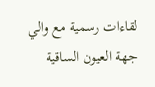لقاءات رسمية مع والي جهة العيون الساقية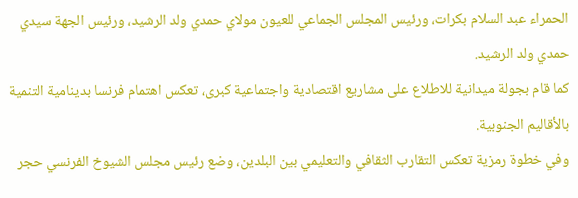الحمراء عبد السلام بكرات، ورئيس المجلس الجماعي للعيون مولاي حمدي ولد الرشيد، ورئيس الجهة سيدي حمدي ولد الرشيد.
كما قام بجولة ميدانية للاطلاع على مشاريع اقتصادية واجتماعية كبرى، تعكس اهتمام فرنسا بدينامية التنمية بالأقاليم الجنوبية.
وفي خطوة رمزية تعكس التقارب الثقافي والتعليمي بين البلدين، وضع رئيس مجلس الشيوخ الفرنسي حجر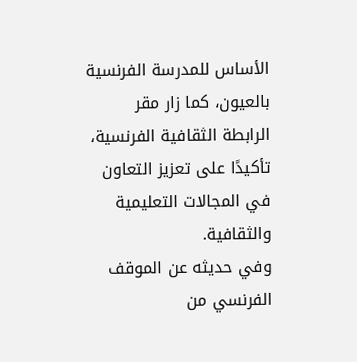الأساس للمدرسة الفرنسية بالعيون، كما زار مقر الرابطة الثقافية الفرنسية، تأكيدًا على تعزيز التعاون في المجالات التعليمية والثقافية.
وفي حديثه عن الموقف الفرنسي من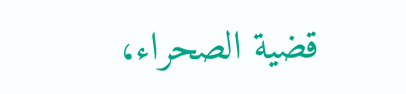قضية الصحراء،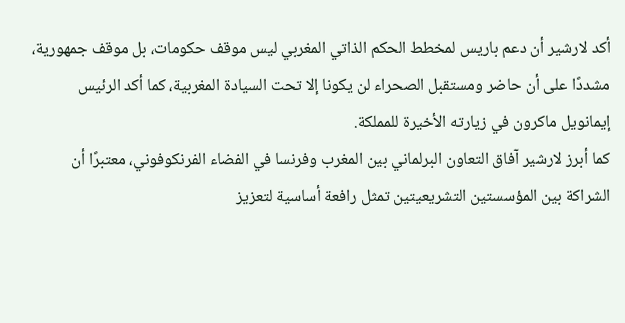أكد لارشير أن دعم باريس لمخطط الحكم الذاتي المغربي ليس موقف حكومات، بل موقف جمهورية، مشددًا على أن حاضر ومستقبل الصحراء لن يكونا إلا تحت السيادة المغربية، كما أكد الرئيس إيمانويل ماكرون في زيارته الأخيرة للمملكة.
كما أبرز لارشير آفاق التعاون البرلماني بين المغرب وفرنسا في الفضاء الفرنكوفوني، معتبرًا أن الشراكة بين المؤسستين التشريعيتين تمثل رافعة أساسية لتعزيز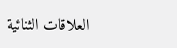العلاقات الثنائية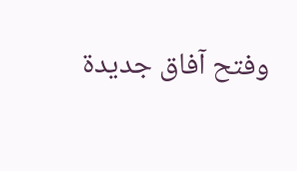وفتح آفاق جديدة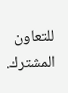للتعاون المشترك.